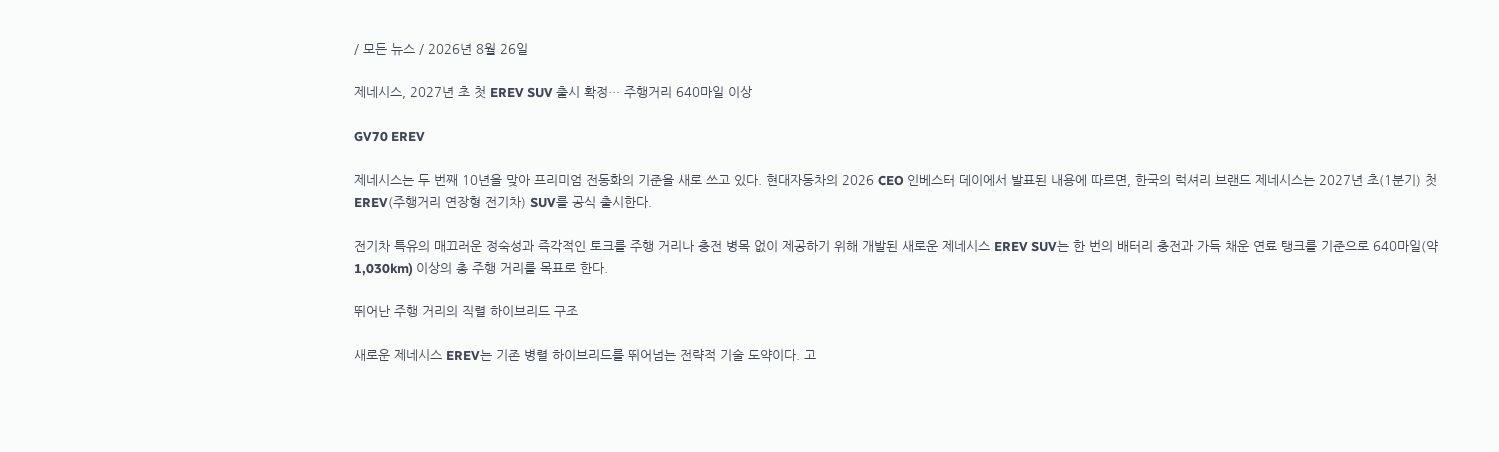/ 모든 뉴스 / 2026년 8월 26일

제네시스, 2027년 초 첫 EREV SUV 출시 확정… 주행거리 640마일 이상

GV70 EREV

제네시스는 두 번째 10년을 맞아 프리미엄 전동화의 기준을 새로 쓰고 있다. 현대자동차의 2026 CEO 인베스터 데이에서 발표된 내용에 따르면, 한국의 럭셔리 브랜드 제네시스는 2027년 초(1분기) 첫 EREV(주행거리 연장형 전기차) SUV를 공식 출시한다.

전기차 특유의 매끄러운 정숙성과 즉각적인 토크를 주행 거리나 충전 병목 없이 제공하기 위해 개발된 새로운 제네시스 EREV SUV는 한 번의 배터리 충전과 가득 채운 연료 탱크를 기준으로 640마일(약 1,030km) 이상의 총 주행 거리를 목표로 한다.

뛰어난 주행 거리의 직렬 하이브리드 구조

새로운 제네시스 EREV는 기존 병렬 하이브리드를 뛰어넘는 전략적 기술 도약이다. 고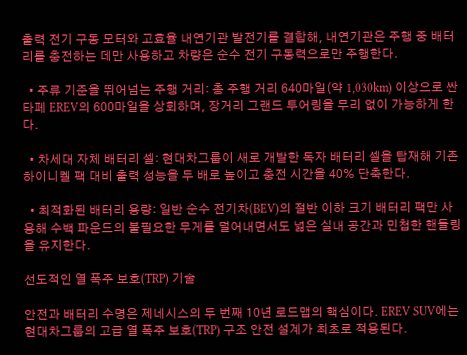출력 전기 구동 모터와 고효율 내연기관 발전기를 결합해, 내연기관은 주행 중 배터리를 충전하는 데만 사용하고 차량은 순수 전기 구동력으로만 주행한다.

  • 주류 기준을 뛰어넘는 주행 거리: 총 주행 거리 640마일(약 1,030km) 이상으로 싼타페 EREV의 600마일을 상회하며, 장거리 그랜드 투어링을 무리 없이 가능하게 한다.

  • 차세대 자체 배터리 셀: 현대차그룹이 새로 개발한 독자 배터리 셀을 탑재해 기존 하이니켈 팩 대비 출력 성능을 두 배로 높이고 충전 시간을 40% 단축한다.

  • 최적화된 배터리 용량: 일반 순수 전기차(BEV)의 절반 이하 크기 배터리 팩만 사용해 수백 파운드의 불필요한 무게를 덜어내면서도 넓은 실내 공간과 민첩한 핸들링을 유지한다.

선도적인 열 폭주 보호(TRP) 기술

안전과 배터리 수명은 제네시스의 두 번째 10년 로드맵의 핵심이다. EREV SUV에는 현대차그룹의 고급 열 폭주 보호(TRP) 구조 안전 설계가 최초로 적용된다.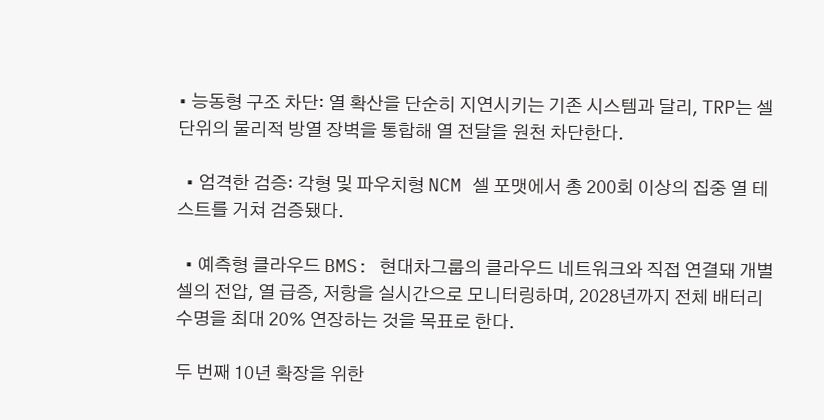• 능동형 구조 차단: 열 확산을 단순히 지연시키는 기존 시스템과 달리, TRP는 셀 단위의 물리적 방열 장벽을 통합해 열 전달을 원천 차단한다.

  • 엄격한 검증: 각형 및 파우치형 NCM 셀 포맷에서 총 200회 이상의 집중 열 테스트를 거쳐 검증됐다.

  • 예측형 클라우드 BMS: 현대차그룹의 클라우드 네트워크와 직접 연결돼 개별 셀의 전압, 열 급증, 저항을 실시간으로 모니터링하며, 2028년까지 전체 배터리 수명을 최대 20% 연장하는 것을 목표로 한다.

두 번째 10년 확장을 위한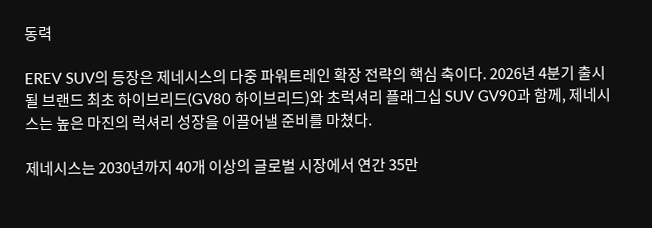동력

EREV SUV의 등장은 제네시스의 다중 파워트레인 확장 전략의 핵심 축이다. 2026년 4분기 출시될 브랜드 최초 하이브리드(GV80 하이브리드)와 초럭셔리 플래그십 SUV GV90과 함께, 제네시스는 높은 마진의 럭셔리 성장을 이끌어낼 준비를 마쳤다.

제네시스는 2030년까지 40개 이상의 글로벌 시장에서 연간 35만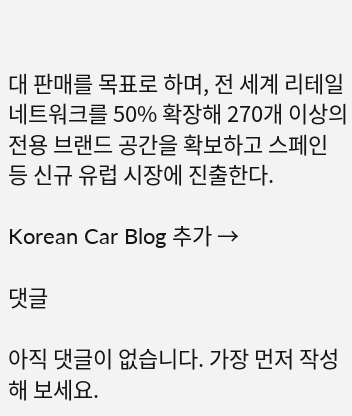대 판매를 목표로 하며, 전 세계 리테일 네트워크를 50% 확장해 270개 이상의 전용 브랜드 공간을 확보하고 스페인 등 신규 유럽 시장에 진출한다.

Korean Car Blog 추가 →

댓글

아직 댓글이 없습니다. 가장 먼저 작성해 보세요.